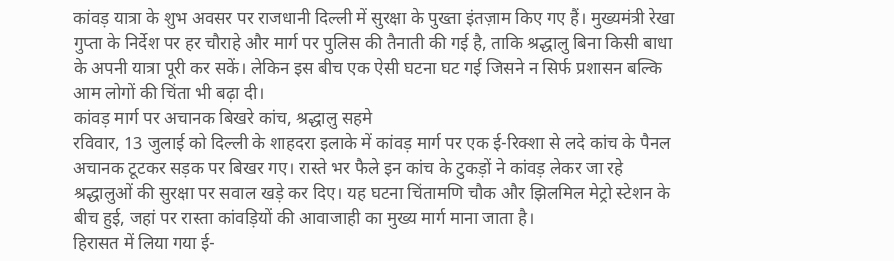कांवड़ यात्रा के शुभ अवसर पर राजधानी दिल्ली में सुरक्षा के पुख्ता इंतज़ाम किए गए हैं। मुख्यमंत्री रेखा गुप्ता के निर्देश पर हर चौराहे और मार्ग पर पुलिस की तैनाती की गई है, ताकि श्रद्धालु बिना किसी बाधा के अपनी यात्रा पूरी कर सकें। लेकिन इस बीच एक ऐसी घटना घट गई जिसने न सिर्फ प्रशासन बल्कि आम लोगों की चिंता भी बढ़ा दी।
कांवड़ मार्ग पर अचानक बिखरे कांच, श्रद्धालु सहमे
रविवार, 13 जुलाई को दिल्ली के शाहदरा इलाके में कांवड़ मार्ग पर एक ई-रिक्शा से लदे कांच के पैनल अचानक टूटकर सड़क पर बिखर गए। रास्ते भर फैले इन कांच के टुकड़ों ने कांवड़ लेकर जा रहे श्रद्धालुओं की सुरक्षा पर सवाल खड़े कर दिए। यह घटना चिंतामणि चौक और झिलमिल मेट्रो स्टेशन के बीच हुई, जहां पर रास्ता कांवड़ियों की आवाजाही का मुख्य मार्ग माना जाता है।
हिरासत में लिया गया ई-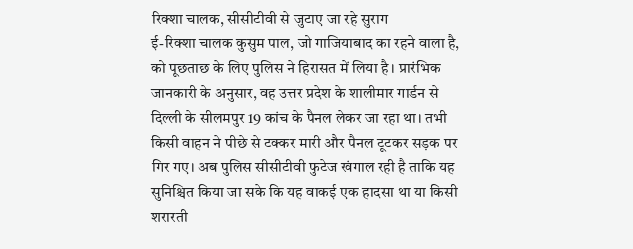रिक्शा चालक, सीसीटीवी से जुटाए जा रहे सुराग
ई-रिक्शा चालक कुसुम पाल, जो गाजियाबाद का रहने वाला है, को पूछताछ के लिए पुलिस ने हिरासत में लिया है। प्रारंभिक जानकारी के अनुसार, वह उत्तर प्रदेश के शालीमार गार्डन से दिल्ली के सीलमपुर 19 कांच के पैनल लेकर जा रहा था। तभी किसी वाहन ने पीछे से टक्कर मारी और पैनल टूटकर सड़क पर गिर गए। अब पुलिस सीसीटीवी फुटेज खंगाल रही है ताकि यह सुनिश्चित किया जा सके कि यह वाकई एक हादसा था या किसी शरारती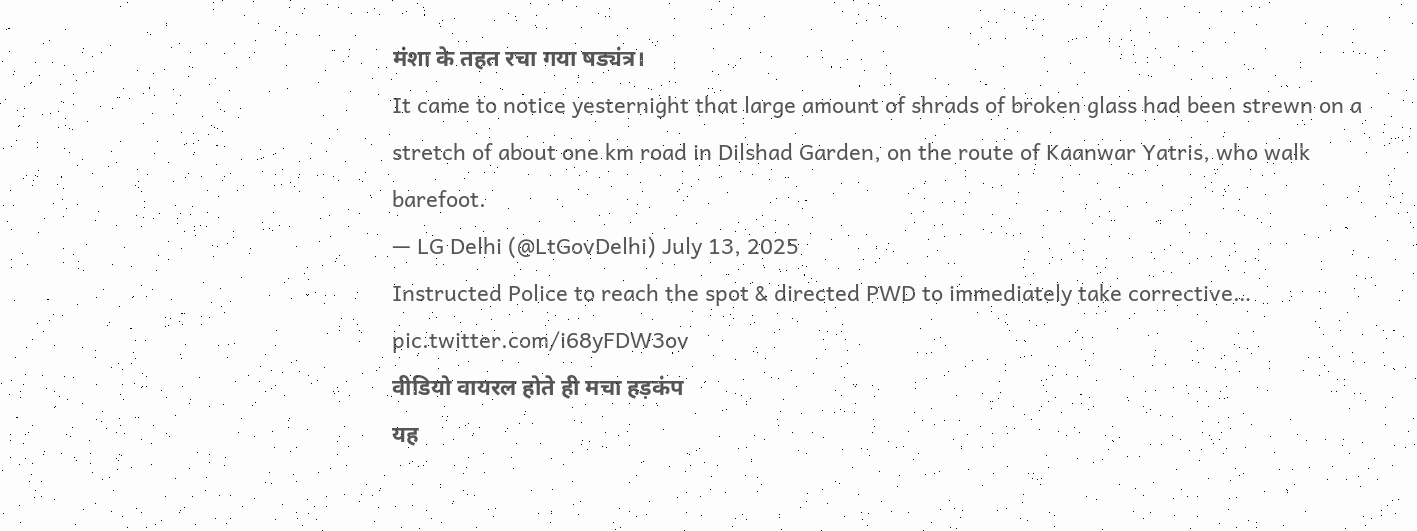मंशा के तहत रचा गया षड्यंत्र।
It came to notice yesternight that large amount of shrads of broken glass had been strewn on a stretch of about one km road in Dilshad Garden, on the route of Kaanwar Yatris, who walk barefoot.
— LG Delhi (@LtGovDelhi) July 13, 2025
Instructed Police to reach the spot & directed PWD to immediately take corrective… pic.twitter.com/i68yFDW3ov
वीडियो वायरल होते ही मचा हड़कंप
यह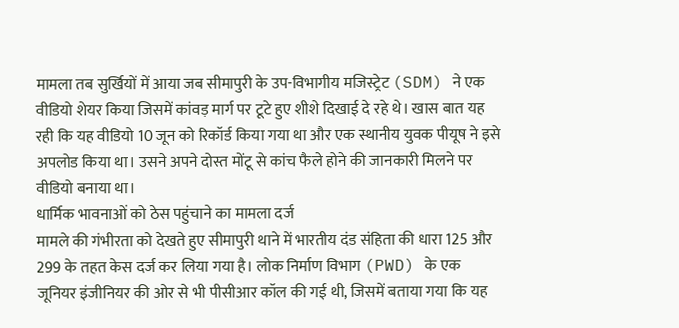मामला तब सुर्खियों में आया जब सीमापुरी के उप-विभागीय मजिस्ट्रेट (SDM) ने एक वीडियो शेयर किया जिसमें कांवड़ मार्ग पर टूटे हुए शीशे दिखाई दे रहे थे। खास बात यह रही कि यह वीडियो 10 जून को रिकॉर्ड किया गया था और एक स्थानीय युवक पीयूष ने इसे अपलोड किया था। उसने अपने दोस्त मोंटू से कांच फैले होने की जानकारी मिलने पर वीडियो बनाया था।
धार्मिक भावनाओं को ठेस पहुंचाने का मामला दर्ज
मामले की गंभीरता को देखते हुए सीमापुरी थाने में भारतीय दंड संहिता की धारा 125 और 299 के तहत केस दर्ज कर लिया गया है। लोक निर्माण विभाग (PWD) के एक जूनियर इंजीनियर की ओर से भी पीसीआर कॉल की गई थी, जिसमें बताया गया कि यह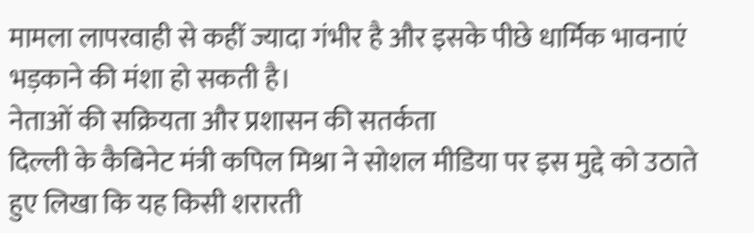मामला लापरवाही से कहीं ज्यादा गंभीर है और इसके पीछे धार्मिक भावनाएं भड़काने की मंशा हो सकती है।
नेताओं की सक्रियता और प्रशासन की सतर्कता
दिल्ली के कैबिनेट मंत्री कपिल मिश्रा ने सोशल मीडिया पर इस मुद्दे को उठाते हुए लिखा कि यह किसी शरारती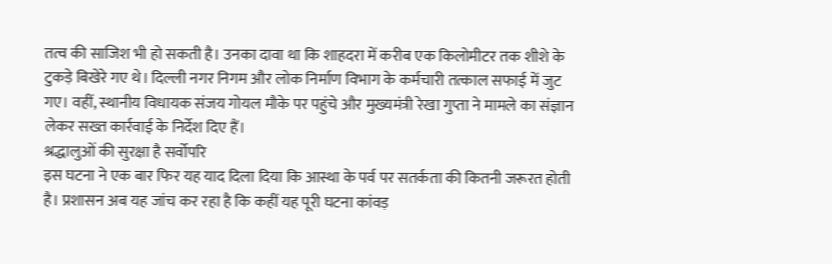तत्व की साजिश भी हो सकती है। उनका दावा था कि शाहदरा में करीब एक किलोमीटर तक शीशे के टुकड़े बिखेरे गए थे। दिल्ली नगर निगम और लोक निर्माण विभाग के कर्मचारी तत्काल सफाई में जुट गए। वहीं, स्थानीय विधायक संजय गोयल मौके पर पहुंचे और मुख्यमंत्री रेखा गुप्ता ने मामले का संज्ञान लेकर सख्त कार्रवाई के निर्देश दिए हैं।
श्रद्धालुओं की सुरक्षा है सर्वोपरि
इस घटना ने एक बार फिर यह याद दिला दिया कि आस्था के पर्व पर सतर्कता की कितनी जरूरत होती है। प्रशासन अब यह जांच कर रहा है कि कहीं यह पूरी घटना कांवड़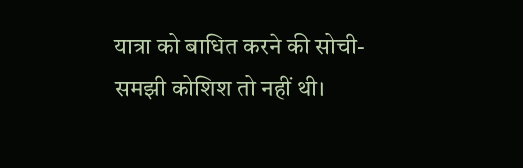यात्रा को बाधित करने की सोची-समझी कोशिश तो नहीं थी।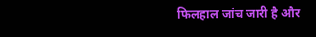फिलहाल जांच जारी है और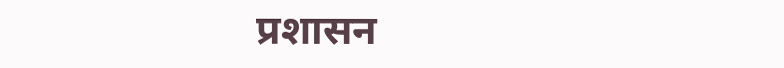प्रशासन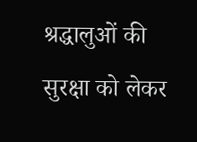श्रद्धालुओं की सुरक्षा को लेकर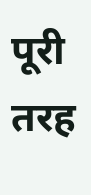पूरी तरह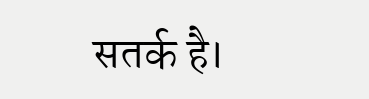सतर्क है।